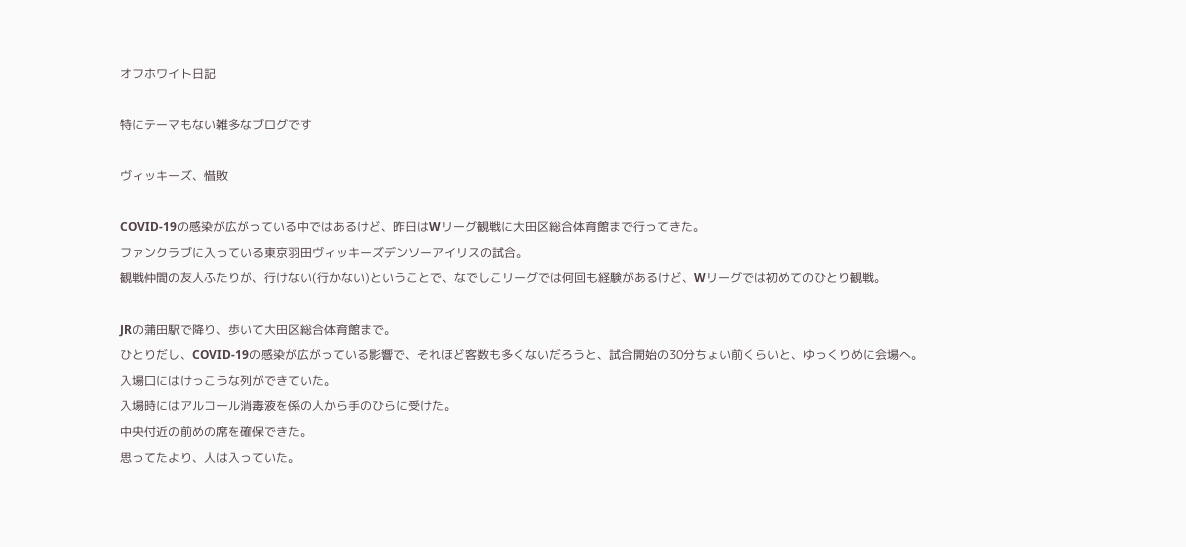オフホワイト日記

特にテーマもない雑多なブログです

ヴィッキーズ、惜敗

COVID-19の感染が広がっている中ではあるけど、昨日はWリーグ観戦に大田区総合体育館まで行ってきた。
ファンクラブに入っている東京羽田ヴィッキーズデンソーアイリスの試合。
観戦仲間の友人ふたりが、行けない(行かない)ということで、なでしこリーグでは何回も経験があるけど、Wリーグでは初めてのひとり観戦。

JRの蒲田駅で降り、歩いて大田区総合体育館まで。
ひとりだし、COVID-19の感染が広がっている影響で、それほど客数も多くないだろうと、試合開始の30分ちょい前くらいと、ゆっくりめに会場へ。
入場口にはけっこうな列ができていた。
入場時にはアルコール消毒液を係の人から手のひらに受けた。
中央付近の前めの席を確保できた。
思ってたより、人は入っていた。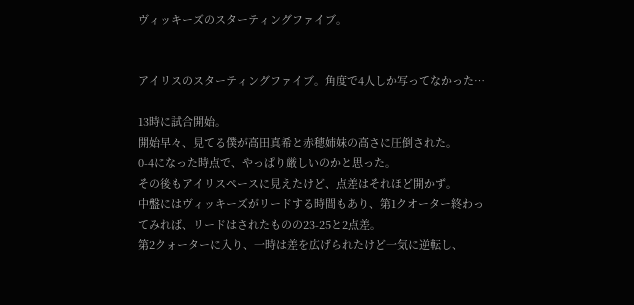ヴィッキーズのスターティングファイブ。


アイリスのスターティングファイブ。角度で4人しか写ってなかった…

13時に試合開始。
開始早々、見てる僕が高田真希と赤穂姉妹の高さに圧倒された。
0-4になった時点で、やっぱり厳しいのかと思った。
その後もアイリスペースに見えたけど、点差はそれほど開かず。
中盤にはヴィッキーズがリードする時間もあり、第1クオーター終わってみれば、リードはされたものの23-25と2点差。
第2クォーターに入り、一時は差を広げられたけど一気に逆転し、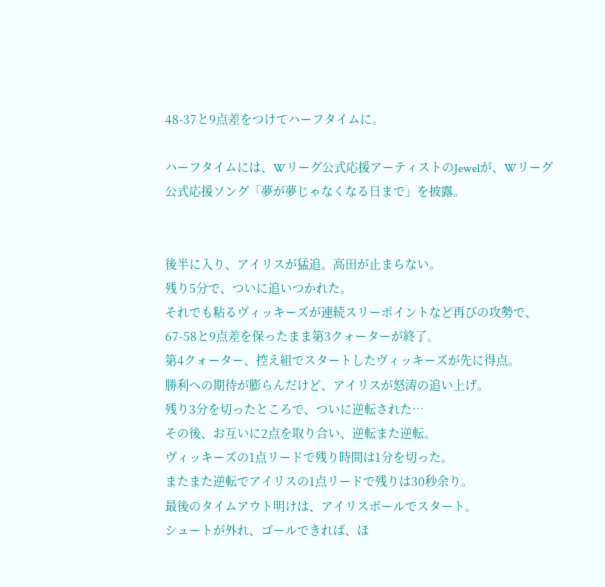48-37と9点差をつけてハーフタイムに。

ハーフタイムには、Wリーグ公式応援アーティストのJewelが、Wリーグ公式応援ソング「夢が夢じゃなくなる日まで」を披露。


後半に入り、アイリスが猛追。高田が止まらない。
残り5分で、ついに追いつかれた。
それでも粘るヴィッキーズが連続スリーポイントなど再びの攻勢で、67-58と9点差を保ったまま第3クォーターが終了。
第4クォーター、控え組でスタートしたヴィッキーズが先に得点。
勝利への期待が膨らんだけど、アイリスが怒涛の追い上げ。
残り3分を切ったところで、ついに逆転された…
その後、お互いに2点を取り合い、逆転また逆転。
ヴィッキーズの1点リードで残り時間は1分を切った。
またまた逆転でアイリスの1点リードで残りは30秒余り。
最後のタイムアウト明けは、アイリスボールでスタート。
シュートが外れ、ゴールできれば、ほ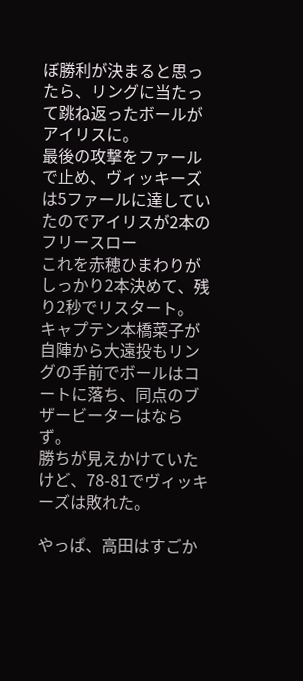ぼ勝利が決まると思ったら、リングに当たって跳ね返ったボールがアイリスに。
最後の攻撃をファールで止め、ヴィッキーズは5ファールに達していたのでアイリスが2本のフリースロー
これを赤穂ひまわりがしっかり2本決めて、残り2秒でリスタート。
キャプテン本橋菜子が自陣から大遠投もリングの手前でボールはコートに落ち、同点のブザービーターはならず。
勝ちが見えかけていたけど、78-81でヴィッキーズは敗れた。

やっぱ、高田はすごか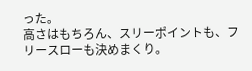った。
高さはもちろん、スリーポイントも、フリースローも決めまくり。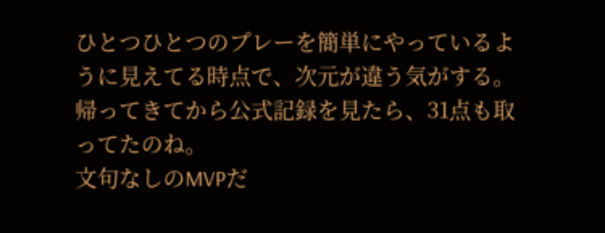ひとつひとつのプレーを簡単にやっているように見えてる時点で、次元が違う気がする。
帰ってきてから公式記録を見たら、31点も取ってたのね。
文句なしのMVPだ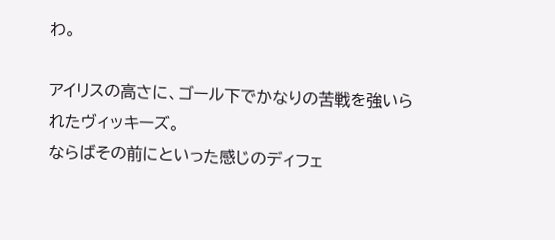わ。

アイリスの高さに、ゴール下でかなりの苦戦を強いられたヴィッキーズ。
ならばその前にといった感じのディフェ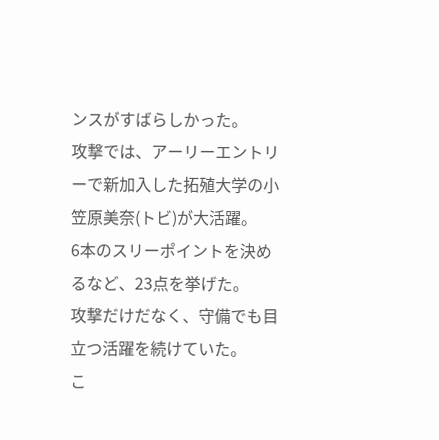ンスがすばらしかった。
攻撃では、アーリーエントリーで新加入した拓殖大学の小笠原美奈(トビ)が大活躍。
6本のスリーポイントを決めるなど、23点を挙げた。
攻撃だけだなく、守備でも目立つ活躍を続けていた。
こ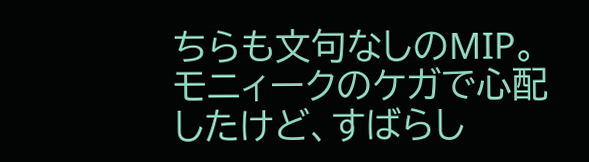ちらも文句なしのMIP。
モニィークのケガで心配したけど、すばらし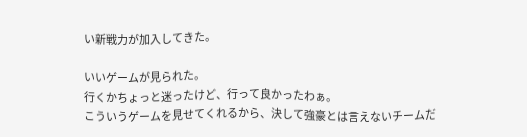い新戦力が加入してきた。

いいゲームが見られた。
行くかちょっと迷ったけど、行って良かったわぁ。
こういうゲームを見せてくれるから、決して強豪とは言えないチームだ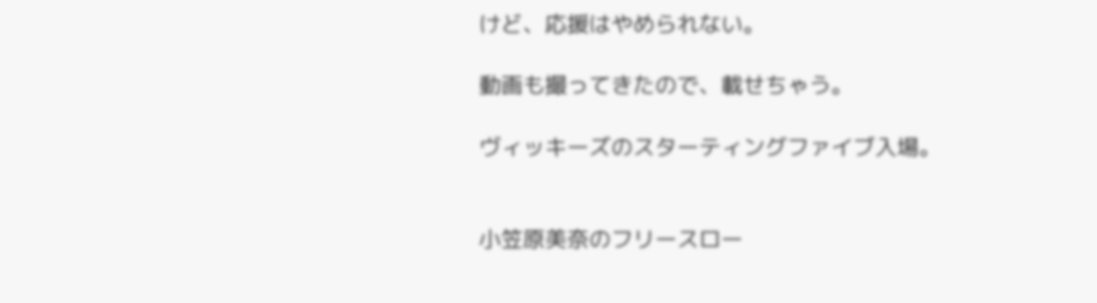けど、応援はやめられない。

動画も撮ってきたので、載せちゃう。

ヴィッキーズのスターティングファイブ入場。


小笠原美奈のフリースロー